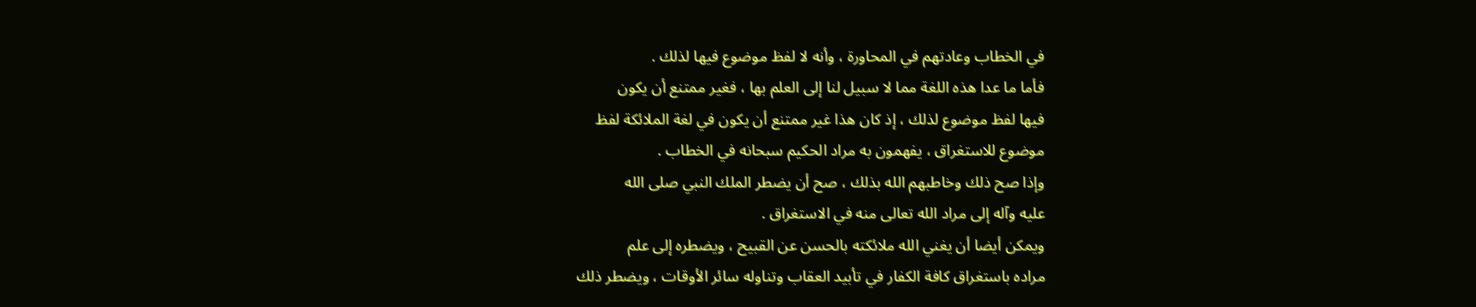في الخطاب وعادتهم في المحاورة ، وأنه لا لفظ موضوع فيها لذلك .
فأما ما عدا هذه اللغة مما لا سبيل لنا إلى العلم بها ، فغير ممتنع أن يكون
فيها لفظ موضوع لذلك ، إذ كان هذا غير ممتنع أن يكون في لغة الملائكة لفظ
موضوع للاستغراق ، يفهمون به مراد الحكيم سبحانه في الخطاب .
وإذا صح ذلك وخاطبهم الله بذلك ، صح أن يضطر الملك النبي صلى الله
عليه وآله إلى مراد الله تعالى منه في الاستغراق .
ويمكن أيضا أن يغني الله ملائكته بالحسن عن القبيح ، ويضطره إلى علم
مراده باستغراق كافة الكفار في تأبيد العقاب وتناوله سائر الأوقات ، ويضطر ذلك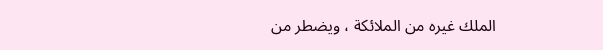الملك غيره من الملائكة ، ويضطر من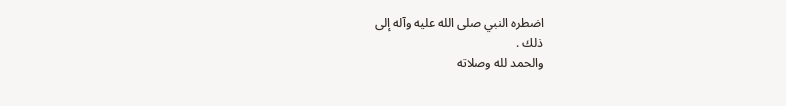اضطره النبي صلى الله عليه وآله إلى
ذلك .
والحمد لله وصلاته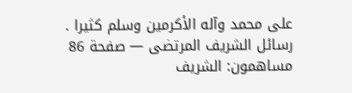على محمد وآله الأكرمين وسلم كثيرا .
رسائل الشريف المرتضى — صفحة 86
مساهمون: الشريف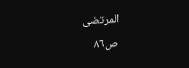المرتضى
ص٨٦